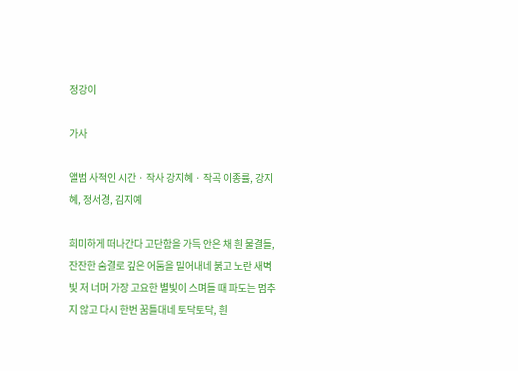정강이

가사

앨범 사적인 시간 · 작사 강지혜 · 작곡 이종률, 강지혜, 정서경, 김지예

희미하게 떠나간다 고단함을 가득 안은 채 흰 물결들, 잔잔한 숨결로 깊은 어둠을 밀어내네 붉고 노란 새벽빛 저 너머 가장 고요한 별빛이 스며들 때 파도는 멈추지 않고 다시 한번 꿈틀대네 토닥토닥, 흰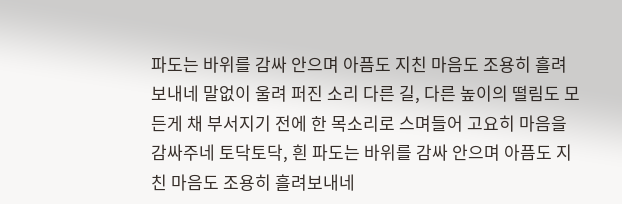파도는 바위를 감싸 안으며 아픔도 지친 마음도 조용히 흘려보내네 말없이 울려 퍼진 소리 다른 길, 다른 높이의 떨림도 모든게 채 부서지기 전에 한 목소리로 스며들어 고요히 마음을 감싸주네 토닥토닥, 흰 파도는 바위를 감싸 안으며 아픔도 지친 마음도 조용히 흘려보내네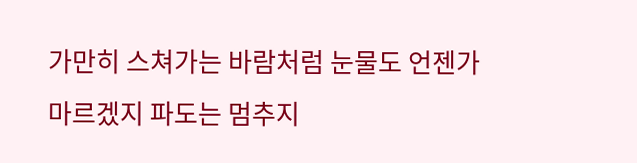가만히 스쳐가는 바람처럼 눈물도 언젠가 마르겠지 파도는 멈추지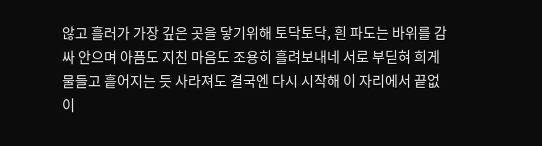않고 흘러가 가장 깊은 곳을 닿기위해 토닥토닥, 흰 파도는 바위를 감싸 안으며 아픔도 지친 마음도 조용히 흘려보내네 서로 부딛혀 희게 물들고 흩어지는 듯 사라져도 결국엔 다시 시작해 이 자리에서 끝없이